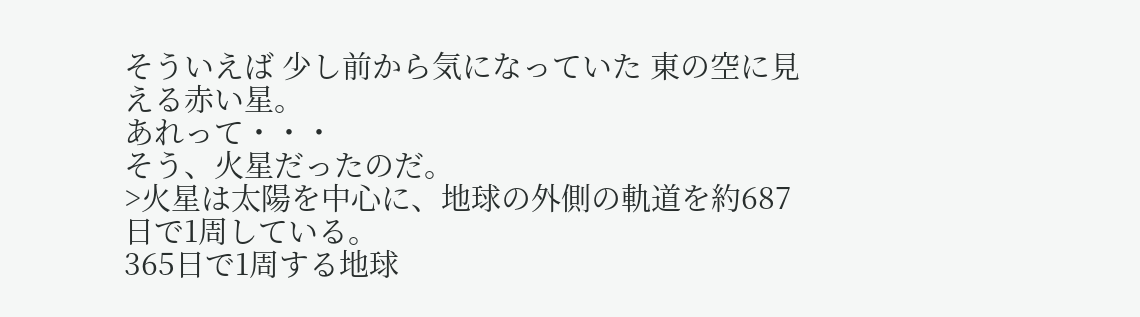そういえば 少し前から気になっていた 東の空に見える赤い星。
あれって・・・
そう、火星だったのだ。
>火星は太陽を中心に、地球の外側の軌道を約687日で1周している。
365日で1周する地球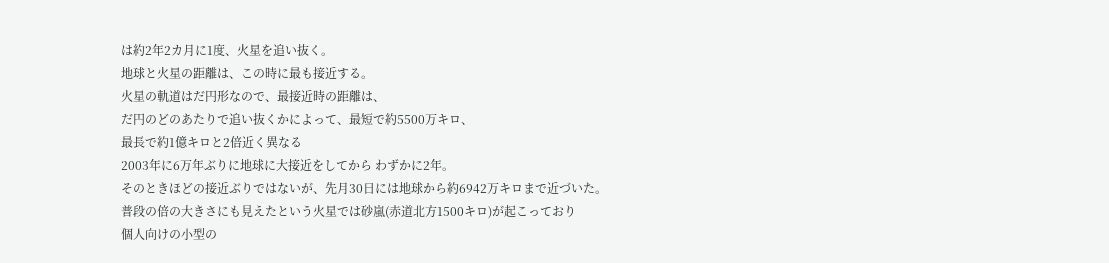は約2年2カ月に1度、火星を追い抜く。
地球と火星の距離は、この時に最も接近する。
火星の軌道はだ円形なので、最接近時の距離は、
だ円のどのあたりで追い抜くかによって、最短で約5500万キロ、
最長で約1億キロと2倍近く異なる
2003年に6万年ぶりに地球に大接近をしてから わずかに2年。
そのときほどの接近ぶりではないが、先月30日には地球から約6942万キロまで近づいた。
普段の倍の大きさにも見えたという火星では砂嵐(赤道北方1500キロ)が起こっており
個人向けの小型の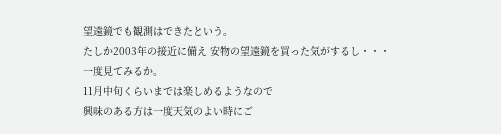望遠鏡でも観測はできたという。
たしか2003年の接近に備え 安物の望遠鏡を買った気がするし・・・
一度見てみるか。
11月中旬くらいまでは楽しめるようなので
興味のある方は一度天気のよい時にご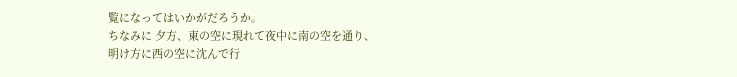覧になってはいかがだろうか。
ちなみに 夕方、東の空に現れて夜中に南の空を通り、
明け方に西の空に沈んで行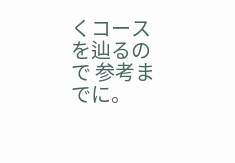くコースを辿るので 参考までに。